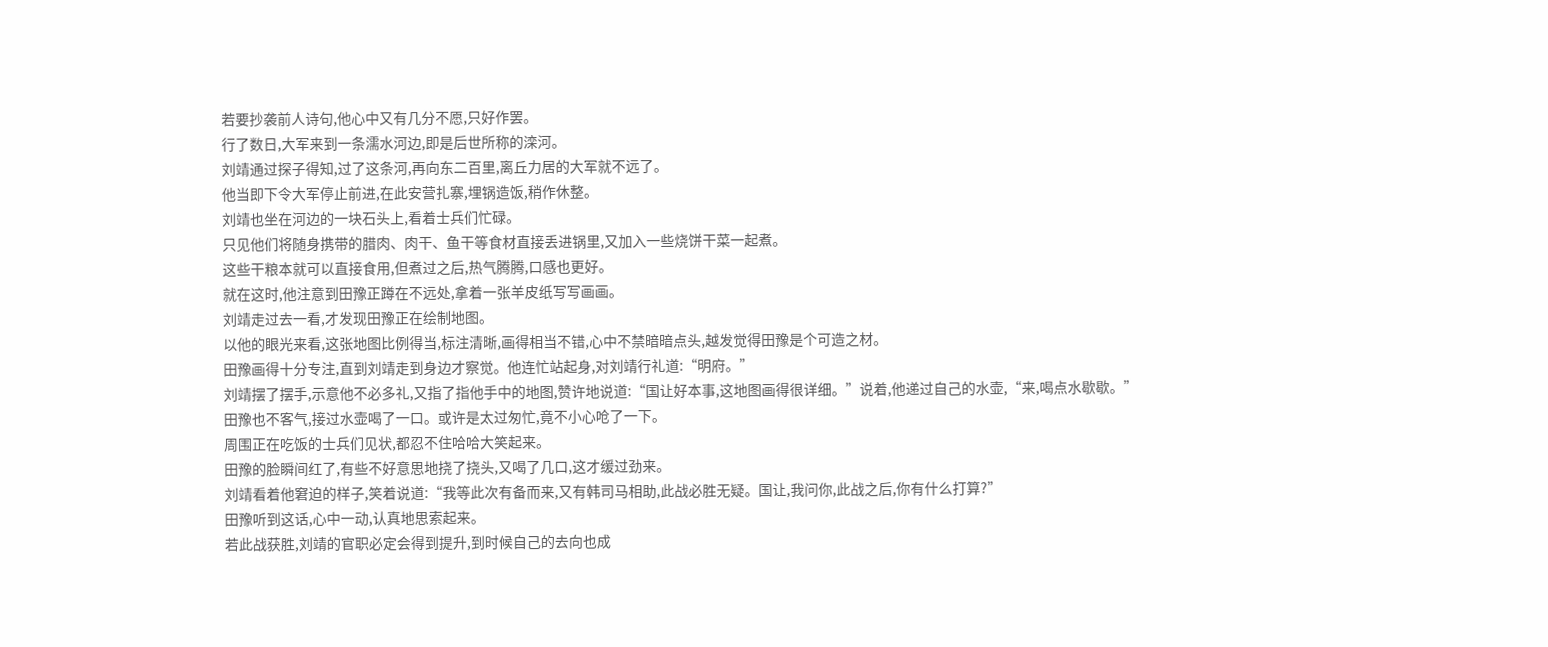若要抄袭前人诗句,他心中又有几分不愿,只好作罢。
行了数日,大军来到一条濡水河边,即是后世所称的滦河。
刘靖通过探子得知,过了这条河,再向东二百里,离丘力居的大军就不远了。
他当即下令大军停止前进,在此安营扎寨,埋锅造饭,稍作休整。
刘靖也坐在河边的一块石头上,看着士兵们忙碌。
只见他们将随身携带的腊肉、肉干、鱼干等食材直接丢进锅里,又加入一些烧饼干菜一起煮。
这些干粮本就可以直接食用,但煮过之后,热气腾腾,口感也更好。
就在这时,他注意到田豫正蹲在不远处,拿着一张羊皮纸写写画画。
刘靖走过去一看,才发现田豫正在绘制地图。
以他的眼光来看,这张地图比例得当,标注清晰,画得相当不错,心中不禁暗暗点头,越发觉得田豫是个可造之材。
田豫画得十分专注,直到刘靖走到身边才察觉。他连忙站起身,对刘靖行礼道:“明府。”
刘靖摆了摆手,示意他不必多礼,又指了指他手中的地图,赞许地说道:“国让好本事,这地图画得很详细。”说着,他递过自己的水壶,“来,喝点水歇歇。”
田豫也不客气,接过水壶喝了一口。或许是太过匆忙,竟不小心呛了一下。
周围正在吃饭的士兵们见状,都忍不住哈哈大笑起来。
田豫的脸瞬间红了,有些不好意思地挠了挠头,又喝了几口,这才缓过劲来。
刘靖看着他窘迫的样子,笑着说道:“我等此次有备而来,又有韩司马相助,此战必胜无疑。国让,我问你,此战之后,你有什么打算?”
田豫听到这话,心中一动,认真地思索起来。
若此战获胜,刘靖的官职必定会得到提升,到时候自己的去向也成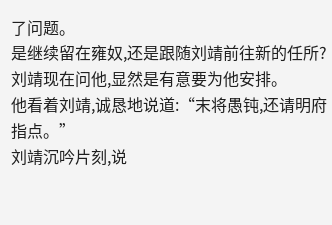了问题。
是继续留在雍奴,还是跟随刘靖前往新的任所?
刘靖现在问他,显然是有意要为他安排。
他看着刘靖,诚恳地说道:“末将愚钝,还请明府指点。”
刘靖沉吟片刻,说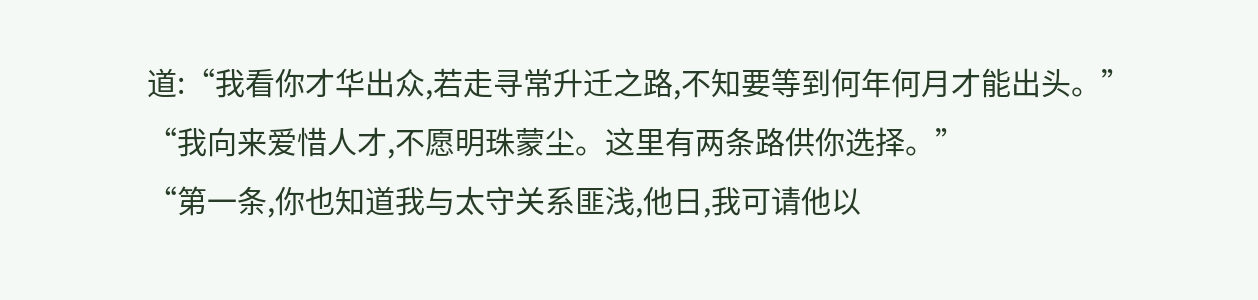道:“我看你才华出众,若走寻常升迁之路,不知要等到何年何月才能出头。”
“我向来爱惜人才,不愿明珠蒙尘。这里有两条路供你选择。”
“第一条,你也知道我与太守关系匪浅,他日,我可请他以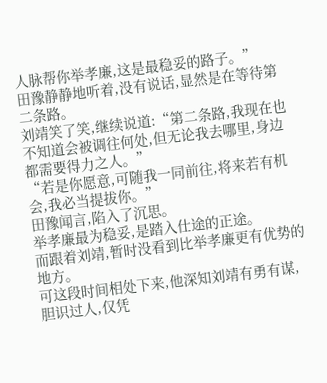人脉帮你举孝廉,这是最稳妥的路子。”
田豫静静地听着,没有说话,显然是在等待第二条路。
刘靖笑了笑,继续说道:“第二条路,我现在也不知道会被调往何处,但无论我去哪里,身边都需要得力之人。”
“若是你愿意,可随我一同前往,将来若有机会,我必当提拔你。”
田豫闻言,陷入了沉思。
举孝廉最为稳妥,是踏入仕途的正途。
而跟着刘靖,暂时没看到比举孝廉更有优势的地方。
可这段时间相处下来,他深知刘靖有勇有谋,胆识过人,仅凭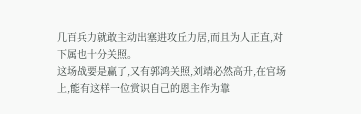几百兵力就敢主动出塞进攻丘力居,而且为人正直,对下属也十分关照。
这场战要是赢了,又有郭鸿关照,刘靖必然高升,在官场上,能有这样一位赏识自己的恩主作为靠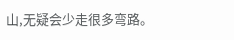山,无疑会少走很多弯路。